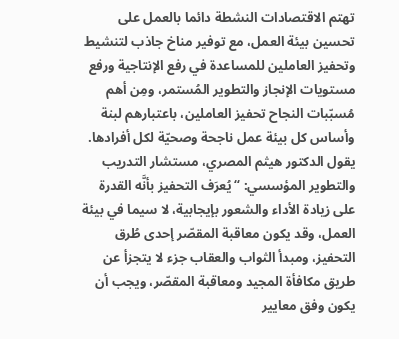تهتم الاقتصادات النشطة دائما بالعمل على تحسين بيئة العمل، مع توفير مناخ جاذب لتنشيط وتحفيز العاملين للمساعدة في رفع الإنتاجية ورفع مستويات الإنجاز والتطوير المُستمر، ومِن أهم مُسبّبات النجاح تحفيز العاملين، باعتبارهم لبنة وأساس كل بيئة عمل ناجحة وصحيّة لكل أفرادها.
يقول الدكتور هيثم المصري، مستشار التدريب والتطوير المؤسسي: “يُعرَف التحفيز بأنَّه القدرة على زيادة الأداء والشعور بإيجابية، لا سيما في بيئة العمل، وقد يكون معاقبة المقصّر إحدى طُرق التحفيز، ومبدأ الثواب والعقاب جزء لا يتجزأ عن طريق مكافأة المجيد ومعاقبة المقصّر، ويجب أن يكون وفق معايير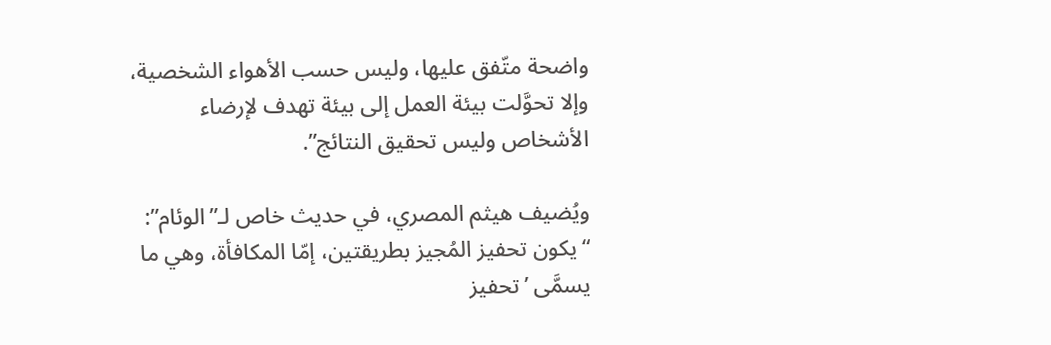واضحة متّفق عليها، وليس حسب الأهواء الشخصية، وإلا تحوَّلت بيئة العمل إلى بيئة تهدف لإرضاء الأشخاص وليس تحقيق النتائج”.

ويُضيف هيثم المصري، في حديث خاص لـ”الوئام”: “يكون تحفيز المُجيز بطريقتين، إمّا المكافأة، وهي ما يسمَّى ’تحفيز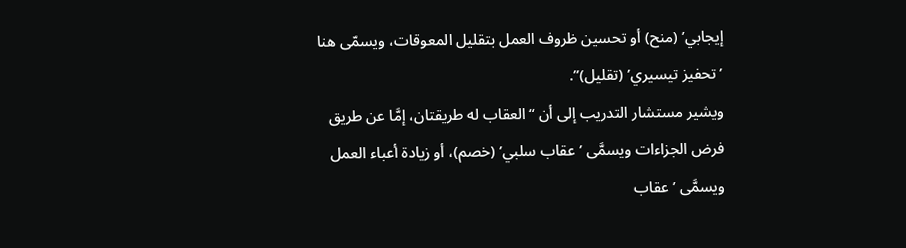إيجابي’ (منح) أو تحسين ظروف العمل بتقليل المعوقات، ويسمّى هنا ’تحفيز تيسيري’ (تقليل)”.
ويشير مستشار التدريب إلى أن “العقاب له طريقتان، إمَّا عن طريق فرض الجزاءات ويسمَّى ’عقاب سلبي’ (خصم)، أو زيادة أعباء العمل ويسمَّى ’عقاب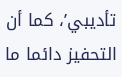تأديبي’، كما أن التحفيز دائما ما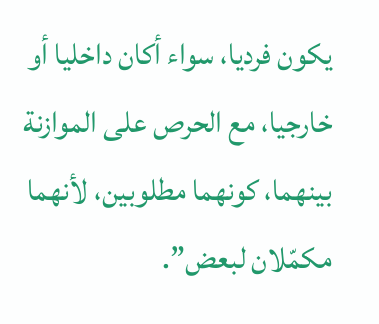يكون فرديا، سواء أكان داخليا أو خارجيا، مع الحرص على الموازنة بينهما، كونهما مطلوبين، لأنهما مكمّلان لبعض”.